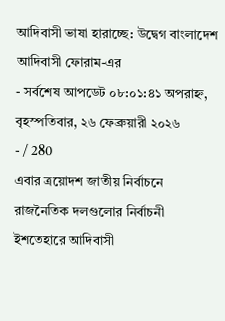আদিবাসী ভাষা হারাচ্ছে: উদ্বেগ বাংলাদেশ আদিবাসী ফোরাম-এর
- সর্বশেষ আপডেট ০৮:০১:৪১ অপরাহ্ন, বৃহস্পতিবার, ২৬ ফেব্রুয়ারী ২০২৬
- / 280
এবার ত্রয়োদশ জাতীয় নির্বাচনে রাজনৈতিক দলগুলোর নির্বাচনী ইশতেহারে আদিবাসী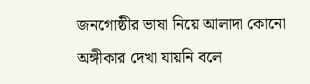জনগোষ্ঠীর ভাষা নিয়ে আলাদা কোনো অঙ্গীকার দেখা যায়নি বলে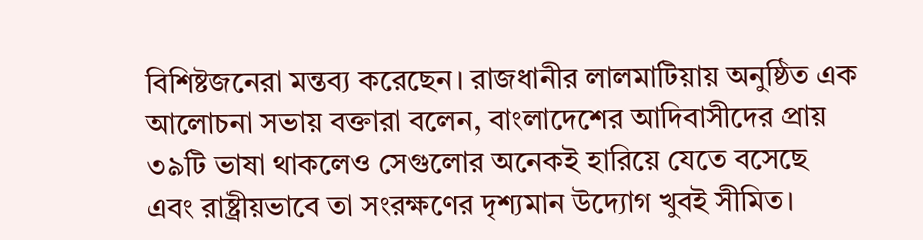বিশিষ্টজনেরা মন্তব্য করেছেন। রাজধানীর লালমাটিয়ায় অনুষ্ঠিত এক আলোচনা সভায় বক্তারা বলেন, বাংলাদেশের আদিবাসীদের প্রায় ৩৯টি ভাষা থাকলেও সেগুলোর অনেকই হারিয়ে যেতে বসেছে এবং রাষ্ট্রীয়ভাবে তা সংরক্ষণের দৃশ্যমান উদ্যোগ খুবই সীমিত।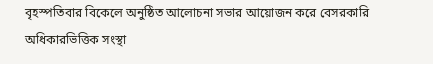বৃহস্পতিবার বিকেলে অনুষ্ঠিত আলোচনা সভার আয়োজন করে বেসরকারি অধিকারভিত্তিক সংস্থা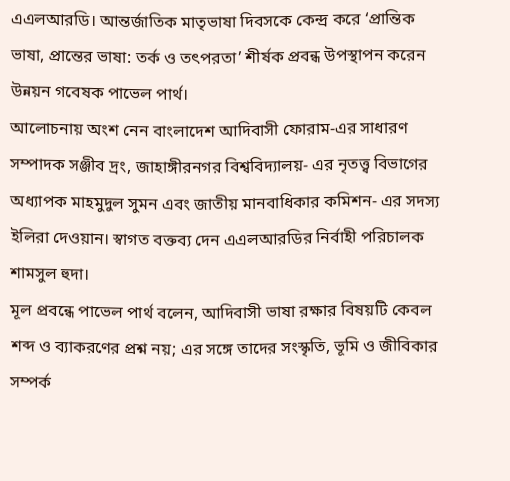এএলআরডি। আন্তর্জাতিক মাতৃভাষা দিবসকে কেন্দ্র করে ‘প্রান্তিক ভাষা, প্রান্তের ভাষা: তর্ক ও তৎপরতা’ শীর্ষক প্রবন্ধ উপস্থাপন করেন উন্নয়ন গবেষক পাভেল পার্থ।
আলোচনায় অংশ নেন বাংলাদেশ আদিবাসী ফোরাম-এর সাধারণ সম্পাদক সঞ্জীব দ্রং, জাহাঙ্গীরনগর বিশ্ববিদ্যালয়- এর নৃতত্ত্ব বিভাগের অধ্যাপক মাহমুদুল সুমন এবং জাতীয় মানবাধিকার কমিশন- এর সদস্য ইলিরা দেওয়ান। স্বাগত বক্তব্য দেন এএলআরডির নির্বাহী পরিচালক শামসুল হুদা।
মূল প্রবন্ধে পাভেল পার্থ বলেন, আদিবাসী ভাষা রক্ষার বিষয়টি কেবল শব্দ ও ব্যাকরণের প্রশ্ন নয়; এর সঙ্গে তাদের সংস্কৃতি, ভূমি ও জীবিকার সম্পর্ক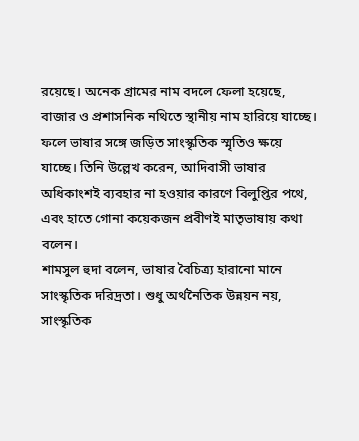রয়েছে। অনেক গ্রামের নাম বদলে ফেলা হয়েছে, বাজার ও প্রশাসনিক নথিতে স্থানীয় নাম হারিয়ে যাচ্ছে। ফলে ভাষার সঙ্গে জড়িত সাংস্কৃতিক স্মৃতিও ক্ষয়ে যাচ্ছে। তিনি উল্লেখ করেন, আদিবাসী ভাষার অধিকাংশই ব্যবহার না হওয়ার কারণে বিলুপ্তির পথে, এবং হাতে গোনা কয়েকজন প্রবীণই মাতৃভাষায় কথা বলেন।
শামসুল হুদা বলেন, ভাষার বৈচিত্র্য হারানো মানে সাংস্কৃতিক দরিদ্রতা। শুধু অর্থনৈতিক উন্নয়ন নয়, সাংস্কৃতিক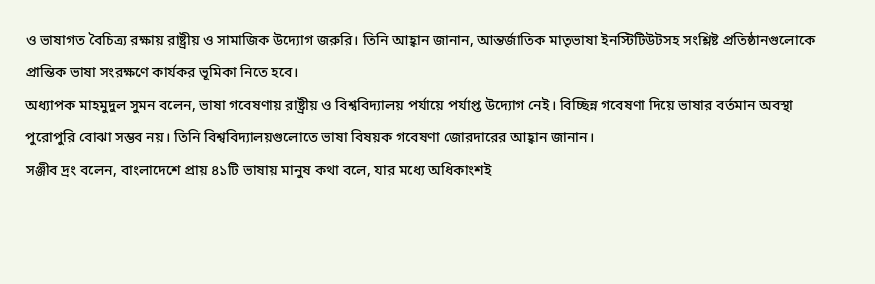ও ভাষাগত বৈচিত্র্য রক্ষায় রাষ্ট্রীয় ও সামাজিক উদ্যোগ জরুরি। তিনি আহ্বান জানান, আন্তর্জাতিক মাতৃভাষা ইনস্টিটিউটসহ সংশ্লিষ্ট প্রতিষ্ঠানগুলোকে প্রান্তিক ভাষা সংরক্ষণে কার্যকর ভূমিকা নিতে হবে।
অধ্যাপক মাহমুদুল সুমন বলেন, ভাষা গবেষণায় রাষ্ট্রীয় ও বিশ্ববিদ্যালয় পর্যায়ে পর্যাপ্ত উদ্যোগ নেই। বিচ্ছিন্ন গবেষণা দিয়ে ভাষার বর্তমান অবস্থা পুরোপুরি বোঝা সম্ভব নয়। তিনি বিশ্ববিদ্যালয়গুলোতে ভাষা বিষয়ক গবেষণা জোরদারের আহ্বান জানান।
সঞ্জীব দ্রং বলেন, বাংলাদেশে প্রায় ৪১টি ভাষায় মানুষ কথা বলে, যার মধ্যে অধিকাংশই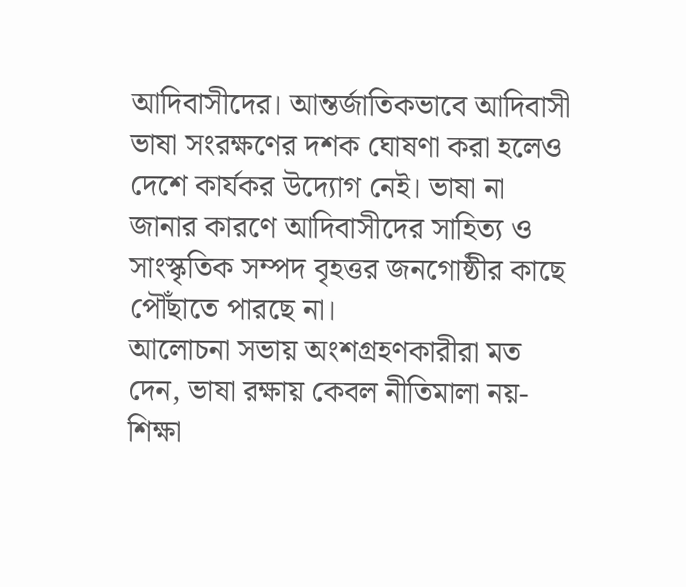আদিবাসীদের। আন্তর্জাতিকভাবে আদিবাসী ভাষা সংরক্ষণের দশক ঘোষণা করা হলেও দেশে কার্যকর উদ্যোগ নেই। ভাষা না জানার কারণে আদিবাসীদের সাহিত্য ও সাংস্কৃতিক সম্পদ বৃহত্তর জনগোষ্ঠীর কাছে পৌঁছাতে পারছে না।
আলোচনা সভায় অংশগ্রহণকারীরা মত দেন, ভাষা রক্ষায় কেবল নীতিমালা নয়- শিক্ষা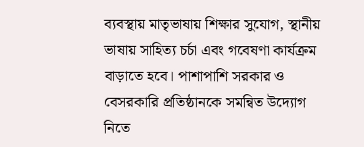ব্যবস্থায় মাতৃভাষায় শিক্ষার সুযোগ, স্থানীয় ভাষায় সাহিত্য চর্চা এবং গবেষণা কার্যক্রম বাড়াতে হবে। পাশাপাশি সরকার ও বেসরকারি প্রতিষ্ঠানকে সমন্বিত উদ্যোগ নিতে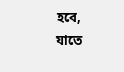হবে, যাতে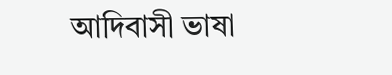আদিবাসী ভাষা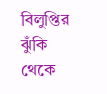বিলুপ্তির ঝুঁকি থেকে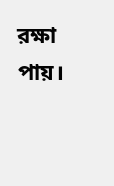রক্ষা পায়।